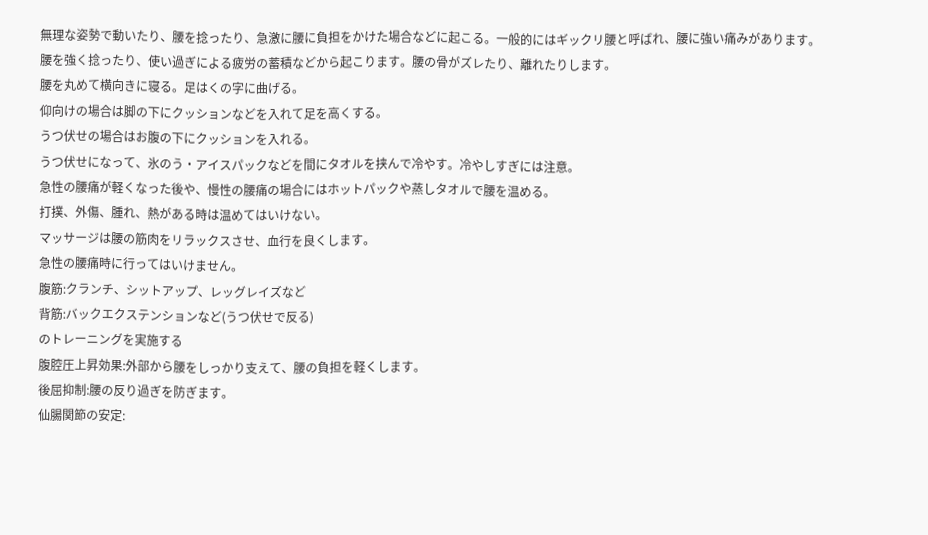無理な姿勢で動いたり、腰を捻ったり、急激に腰に負担をかけた場合などに起こる。一般的にはギックリ腰と呼ばれ、腰に強い痛みがあります。
腰を強く捻ったり、使い過ぎによる疲労の蓄積などから起こります。腰の骨がズレたり、離れたりします。
腰を丸めて横向きに寝る。足はくの字に曲げる。
仰向けの場合は脚の下にクッションなどを入れて足を高くする。
うつ伏せの場合はお腹の下にクッションを入れる。
うつ伏せになって、氷のう・アイスパックなどを間にタオルを挟んで冷やす。冷やしすぎには注意。
急性の腰痛が軽くなった後や、慢性の腰痛の場合にはホットパックや蒸しタオルで腰を温める。
打撲、外傷、腫れ、熱がある時は温めてはいけない。
マッサージは腰の筋肉をリラックスさせ、血行を良くします。
急性の腰痛時に行ってはいけません。
腹筋:クランチ、シットアップ、レッグレイズなど
背筋:バックエクステンションなど(うつ伏せで反る)
のトレーニングを実施する
腹腔圧上昇効果:外部から腰をしっかり支えて、腰の負担を軽くします。
後屈抑制:腰の反り過ぎを防ぎます。
仙腸関節の安定: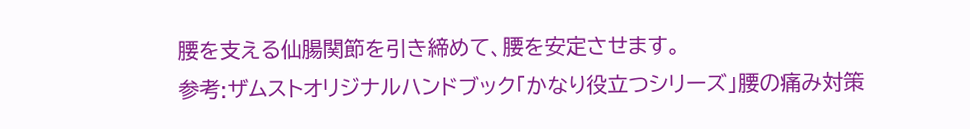腰を支える仙腸関節を引き締めて、腰を安定させます。
参考:ザムストオリジナルハンドブック「かなり役立つシリーズ」腰の痛み対策